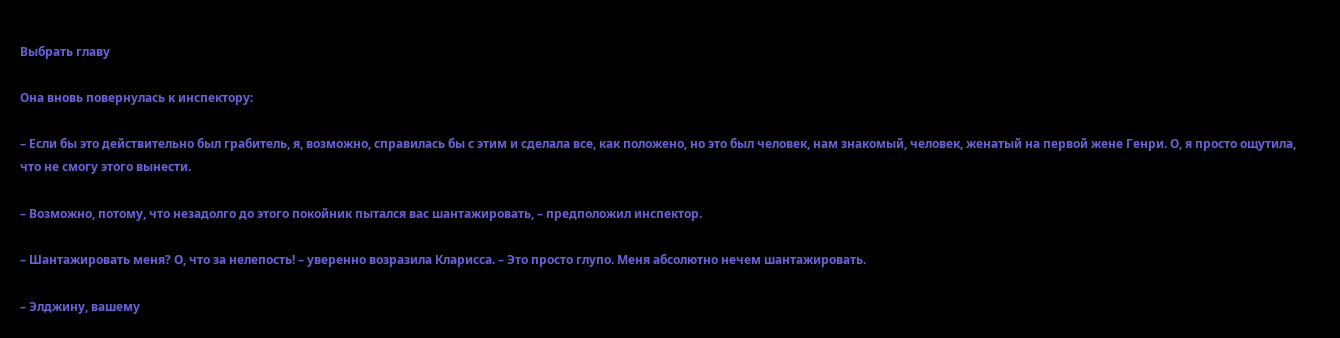Выбрать главу

Она вновь повернулась к инспектору:

– Если бы это действительно был грабитель, я, возможно, справилась бы с этим и сделала все, как положено, но это был человек, нам знакомый, человек, женатый на первой жене Генри. О, я просто ощутила, что не смогу этого вынести.

– Возможно, потому, что незадолго до этого покойник пытался вас шантажировать, – предположил инспектор.

– Шантажировать меня? О, что за нелепость! – уверенно возразила Кларисса. – Это просто глупо. Меня абсолютно нечем шантажировать.

– Элджину, вашему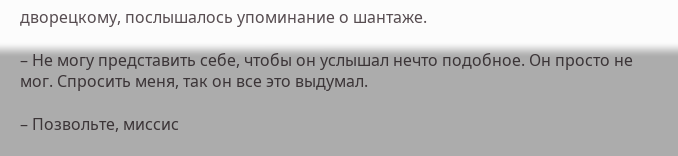дворецкому, послышалось упоминание о шантаже.

– Не могу представить себе, чтобы он услышал нечто подобное. Он просто не мог. Спросить меня, так он все это выдумал.

– Позвольте, миссис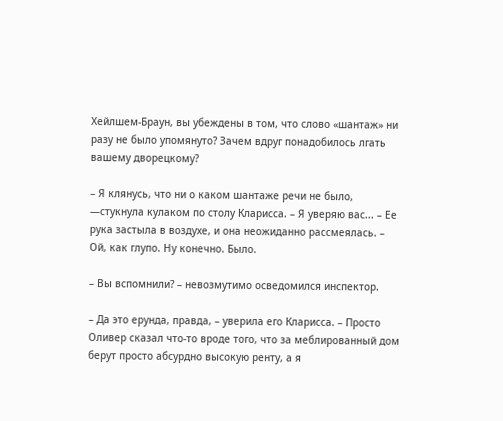Хейлшем-Браун, вы убеждены в том, что слово «шантаж» ни разу не было упомянуто? Зачем вдруг понадобилось лгать вашему дворецкому?

– Я клянусь, что ни о каком шантаже речи не было, —стукнула кулаком по столу Кларисса. – Я уверяю вас... – Ее рука застыла в воздухе, и она неожиданно рассмеялась. – Ой, как глупо. Ну конечно. Было.

– Вы вспомнили? – невозмутимо осведомился инспектор.

– Да это ерунда, правда, – уверила его Кларисса. – Просто Оливер сказал что-то вроде того, что за меблированный дом берут просто абсурдно высокую ренту, а я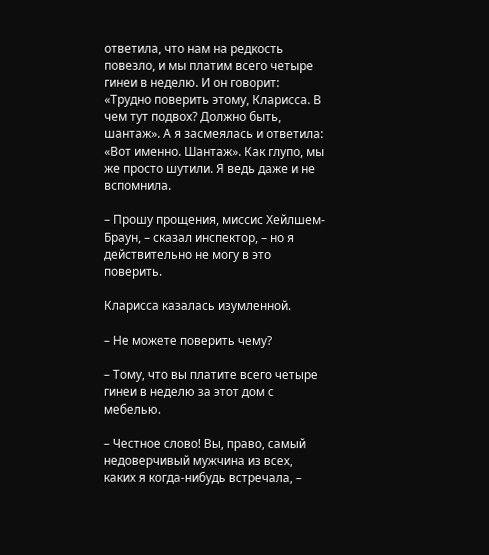ответила, что нам на редкость повезло, и мы платим всего четыре гинеи в неделю. И он говорит: «Трудно поверить этому, Кларисса. В чем тут подвох? Должно быть, шантаж». А я засмеялась и ответила: «Вот именно. Шантаж». Как глупо, мы же просто шутили. Я ведь даже и не вспомнила.

– Прошу прощения, миссис Хейлшем-Браун, – сказал инспектор, – но я действительно не могу в это поверить.

Кларисса казалась изумленной.

– Не можете поверить чему?

– Тому, что вы платите всего четыре гинеи в неделю за этот дом с мебелью.

– Честное слово! Вы, право, самый недоверчивый мужчина из всех, каких я когда-нибудь встречала, –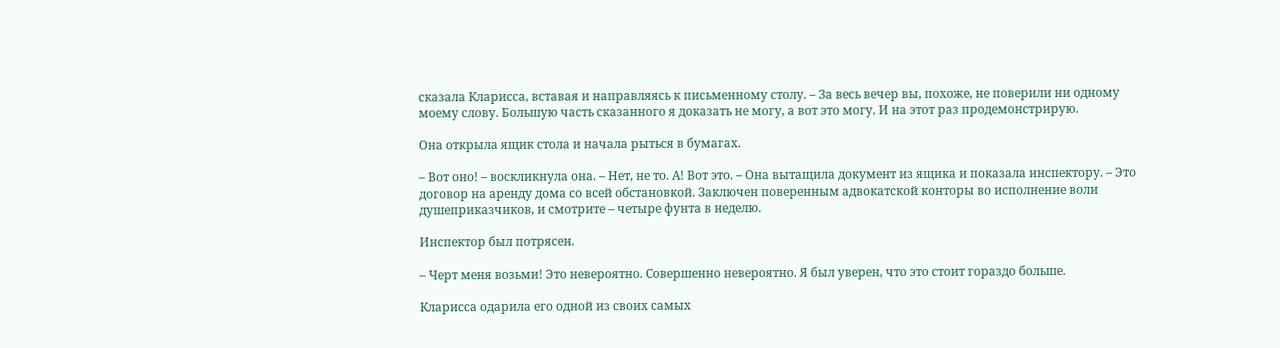сказала Кларисса, вставая и направляясь к письменному столу. – За весь вечер вы, похоже, не поверили ни одному моему слову. Большую часть сказанного я доказать не могу, а вот это могу. И на этот раз продемонстрирую.

Она открыла ящик стола и начала рыться в бумагах.

– Вот оно! – воскликнула она. – Нет, не то. А! Вот это. – Она вытащила документ из ящика и показала инспектору. – Это договор на аренду дома со всей обстановкой. Заключен поверенным адвокатской конторы во исполнение воли душеприказчиков, и смотрите – четыре фунта в неделю.

Инспектор был потрясен.

– Черт меня возьми! Это невероятно. Совершенно невероятно. Я был уверен, что это стоит гораздо больше.

Кларисса одарила его одной из своих самых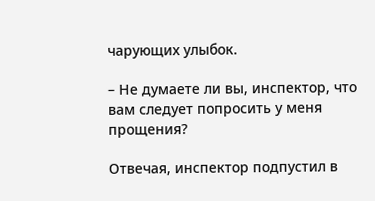чарующих улыбок.

– Не думаете ли вы, инспектор, что вам следует попросить у меня прощения?

Отвечая, инспектор подпустил в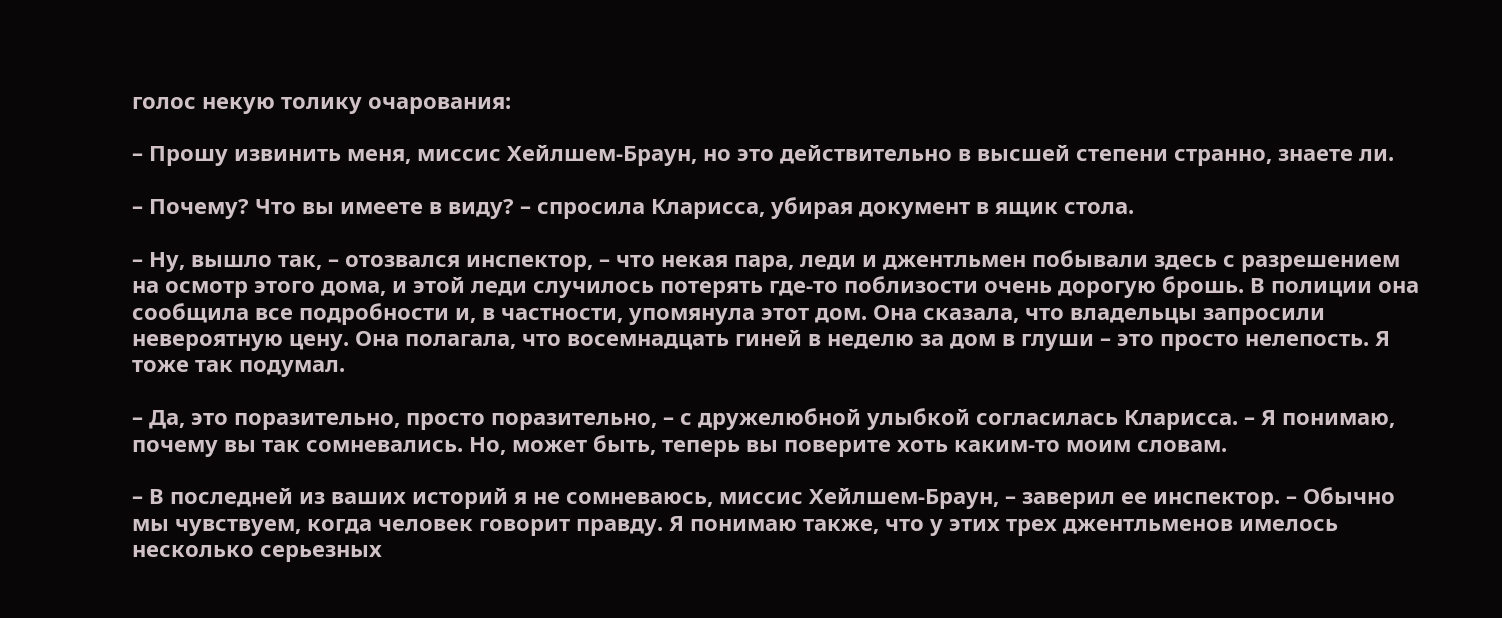голос некую толику очарования:

– Прошу извинить меня, миссис Хейлшем-Браун, но это действительно в высшей степени странно, знаете ли.

– Почему? Что вы имеете в виду? – спросила Кларисса, убирая документ в ящик стола.

– Ну, вышло так, – отозвался инспектор, – что некая пара, леди и джентльмен побывали здесь с разрешением на осмотр этого дома, и этой леди случилось потерять где-то поблизости очень дорогую брошь. В полиции она сообщила все подробности и, в частности, упомянула этот дом. Она сказала, что владельцы запросили невероятную цену. Она полагала, что восемнадцать гиней в неделю за дом в глуши – это просто нелепость. Я тоже так подумал.

– Да, это поразительно, просто поразительно, – с дружелюбной улыбкой согласилась Кларисса. – Я понимаю, почему вы так сомневались. Но, может быть, теперь вы поверите хоть каким-то моим словам.

– В последней из ваших историй я не сомневаюсь, миссис Хейлшем-Браун, – заверил ее инспектор. – Обычно мы чувствуем, когда человек говорит правду. Я понимаю также, что у этих трех джентльменов имелось несколько серьезных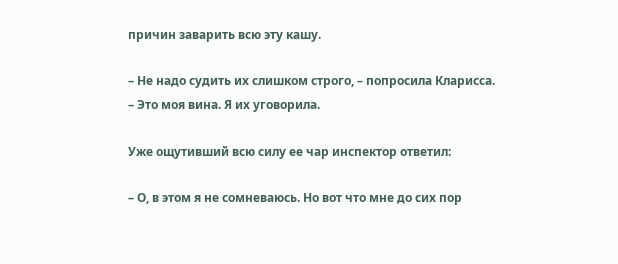причин заварить всю эту кашу.

– Не надо судить их слишком строго, – попросила Кларисса. – Это моя вина. Я их уговорила.

Уже ощутивший всю силу ее чар инспектор ответил:

– О, в этом я не сомневаюсь. Но вот что мне до сих пор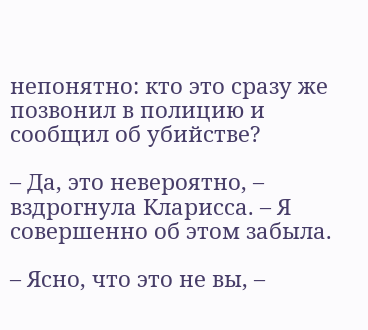непонятно: кто это сразу же позвонил в полицию и сообщил об убийстве?

– Да, это невероятно, – вздрогнула Кларисса. – Я совершенно об этом забыла.

– Ясно, что это не вы, –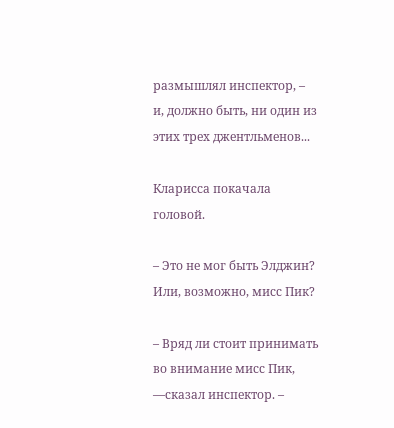размышлял инспектор, – и, должно быть, ни один из этих трех джентльменов...

Кларисса покачала головой.

– Это не мог быть Элджин? Или, возможно, мисс Пик?

– Вряд ли стоит принимать во внимание мисс Пик, —сказал инспектор. –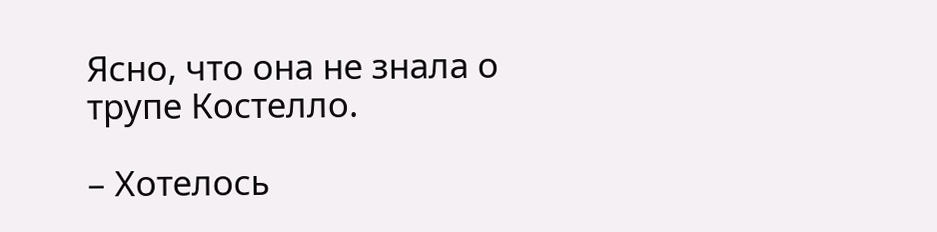Ясно, что она не знала о трупе Костелло.

– Хотелось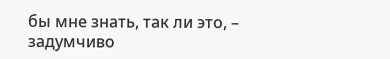бы мне знать, так ли это, – задумчиво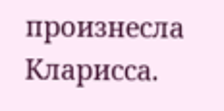произнесла Кларисса.